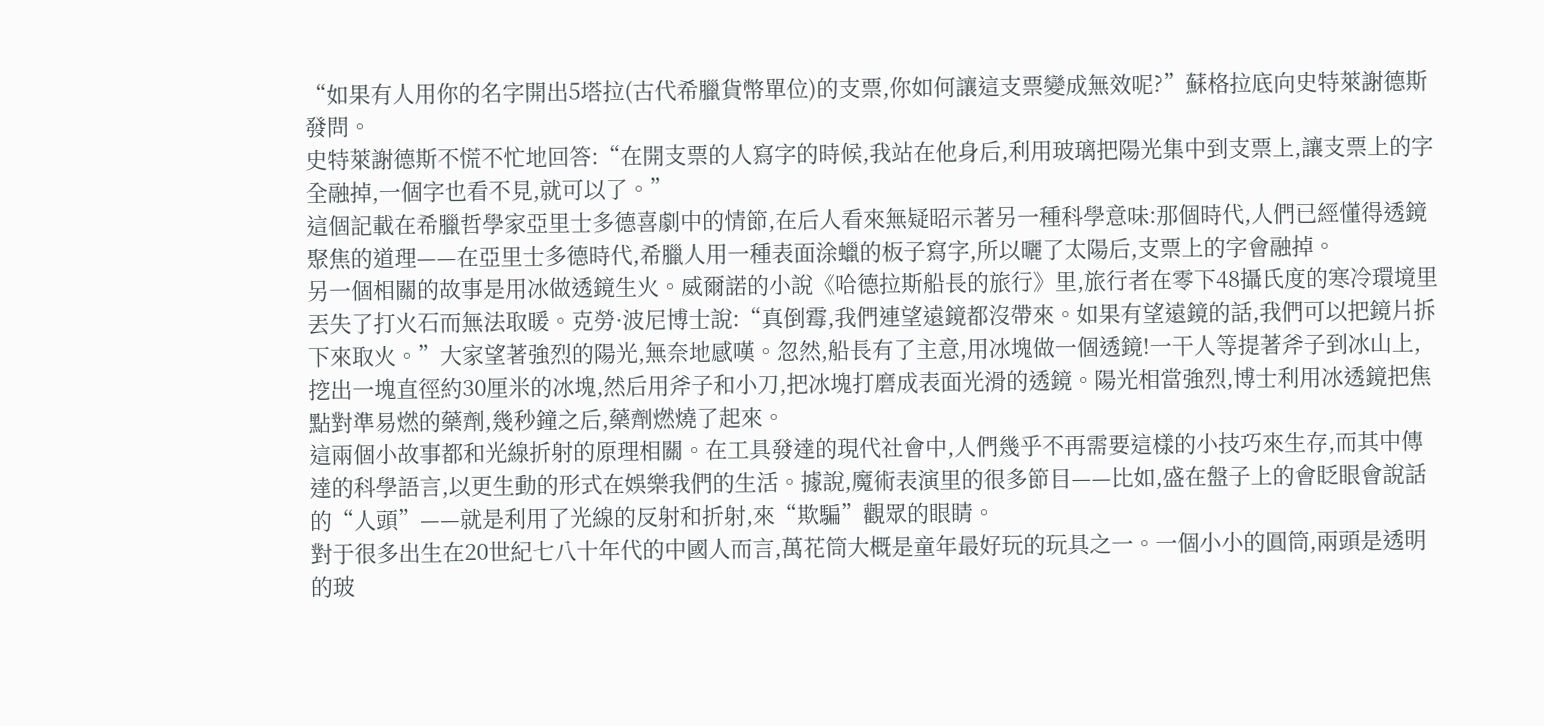“如果有人用你的名字開出5塔拉(古代希臘貨幣單位)的支票,你如何讓這支票變成無效呢?”蘇格拉底向史特萊謝德斯發問。
史特萊謝德斯不慌不忙地回答:“在開支票的人寫字的時候,我站在他身后,利用玻璃把陽光集中到支票上,讓支票上的字全融掉,一個字也看不見,就可以了。”
這個記載在希臘哲學家亞里士多德喜劇中的情節,在后人看來無疑昭示著另一種科學意味:那個時代,人們已經懂得透鏡聚焦的道理——在亞里士多德時代,希臘人用一種表面涂蠟的板子寫字,所以曬了太陽后,支票上的字會融掉。
另一個相關的故事是用冰做透鏡生火。威爾諾的小說《哈德拉斯船長的旅行》里,旅行者在零下48攝氏度的寒冷環境里丟失了打火石而無法取暖。克勞·波尼博士說:“真倒霉,我們連望遠鏡都沒帶來。如果有望遠鏡的話,我們可以把鏡片拆下來取火。”大家望著強烈的陽光,無奈地感嘆。忽然,船長有了主意,用冰塊做一個透鏡!一干人等提著斧子到冰山上,挖出一塊直徑約30厘米的冰塊,然后用斧子和小刀,把冰塊打磨成表面光滑的透鏡。陽光相當強烈,博士利用冰透鏡把焦點對準易燃的藥劑,幾秒鐘之后,藥劑燃燒了起來。
這兩個小故事都和光線折射的原理相關。在工具發達的現代社會中,人們幾乎不再需要這樣的小技巧來生存,而其中傳達的科學語言,以更生動的形式在娛樂我們的生活。據說,魔術表演里的很多節目——比如,盛在盤子上的會眨眼會說話的“人頭”——就是利用了光線的反射和折射,來“欺騙”觀眾的眼睛。
對于很多出生在20世紀七八十年代的中國人而言,萬花筒大概是童年最好玩的玩具之一。一個小小的圓筒,兩頭是透明的玻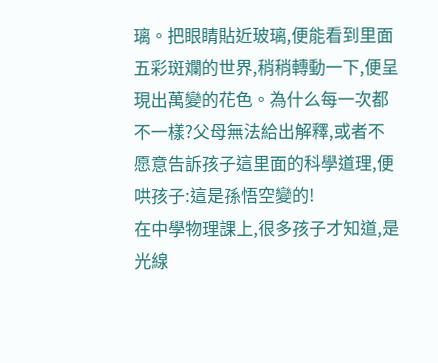璃。把眼睛貼近玻璃,便能看到里面五彩斑斕的世界,稍稍轉動一下,便呈現出萬變的花色。為什么每一次都不一樣?父母無法給出解釋,或者不愿意告訴孩子這里面的科學道理,便哄孩子:這是孫悟空變的!
在中學物理課上,很多孩子才知道,是光線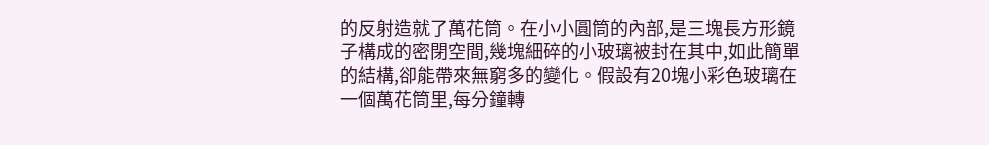的反射造就了萬花筒。在小小圓筒的內部,是三塊長方形鏡子構成的密閉空間,幾塊細碎的小玻璃被封在其中,如此簡單的結構,卻能帶來無窮多的變化。假設有20塊小彩色玻璃在一個萬花筒里,每分鐘轉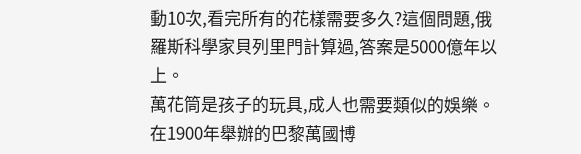動10次,看完所有的花樣需要多久?這個問題,俄羅斯科學家貝列里門計算過,答案是5000億年以上。
萬花筒是孩子的玩具,成人也需要類似的娛樂。在1900年舉辦的巴黎萬國博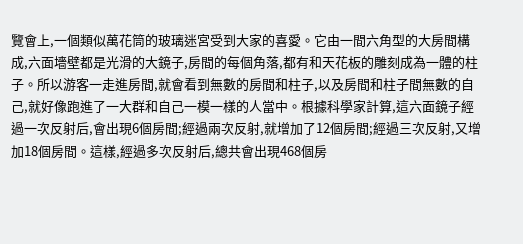覽會上,一個類似萬花筒的玻璃迷宮受到大家的喜愛。它由一間六角型的大房間構成,六面墻壁都是光滑的大鏡子,房間的每個角落,都有和天花板的雕刻成為一體的柱子。所以游客一走進房間,就會看到無數的房間和柱子,以及房間和柱子間無數的自己,就好像跑進了一大群和自己一模一樣的人當中。根據科學家計算,這六面鏡子經過一次反射后,會出現6個房間;經過兩次反射,就增加了12個房間;經過三次反射,又增加18個房間。這樣,經過多次反射后,總共會出現468個房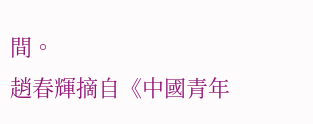間。
趙春輝摘自《中國青年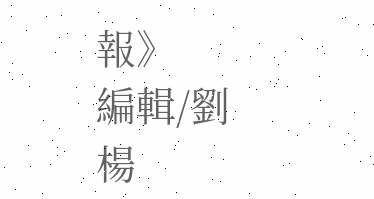報》
編輯/劉楊